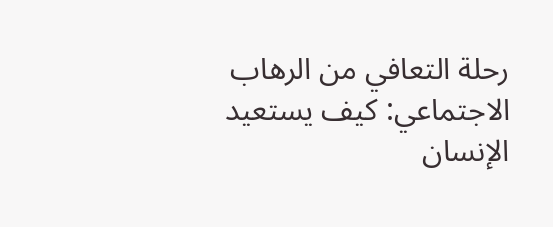رحلة التعافي من الرهاب الاجتماعي: كيف يستعيد الإنسان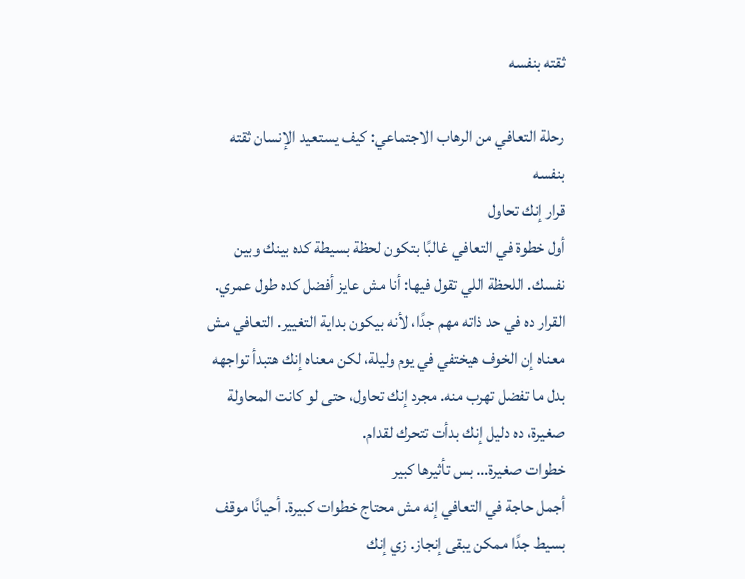ثقته بنفسه

رحلة التعافي من الرهاب الاجتماعي: كيف يستعيد الإنسان ثقته بنفسه
قرار إنك تحاول
أول خطوة في التعافي غالبًا بتكون لحظة بسيطة كده بينك وبين نفسك. اللحظة اللي تقول فيها: أنا مش عايز أفضل كده طول عمري. القرار ده في حد ذاته مهم جدًا، لأنه بيكون بداية التغيير. التعافي مش معناه إن الخوف هيختفي في يوم وليلة، لكن معناه إنك هتبدأ تواجهه بدل ما تفضل تهرب منه. مجرد إنك تحاول، حتى لو كانت المحاولة صغيرة، ده دليل إنك بدأت تتحرك لقدام.
خطوات صغيرة… بس تأثيرها كبير
أجمل حاجة في التعافي إنه مش محتاج خطوات كبيرة. أحيانًا موقف بسيط جدًا ممكن يبقى إنجاز. زي إنك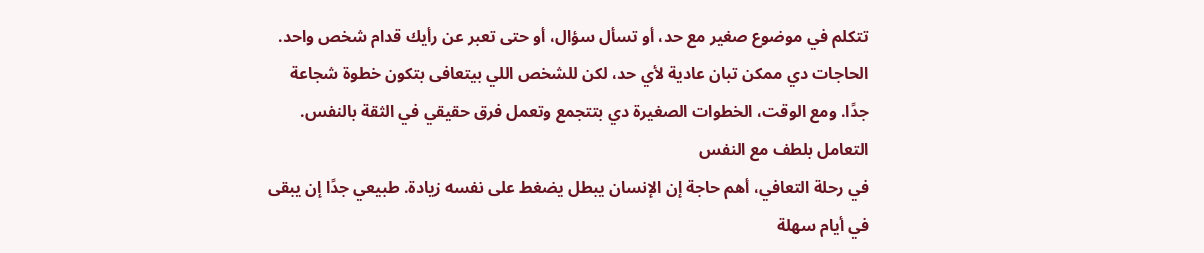تتكلم في موضوع صغير مع حد، أو تسأل سؤال، أو حتى تعبر عن رأيك قدام شخص واحد. الحاجات دي ممكن تبان عادية لأي حد، لكن للشخص اللي بيتعافى بتكون خطوة شجاعة جدًا. ومع الوقت، الخطوات الصغيرة دي بتتجمع وتعمل فرق حقيقي في الثقة بالنفس.
التعامل بلطف مع النفس
في رحلة التعافي، أهم حاجة إن الإنسان يبطل يضغط على نفسه زيادة. طبيعي جدًا إن يبقى في أيام سهلة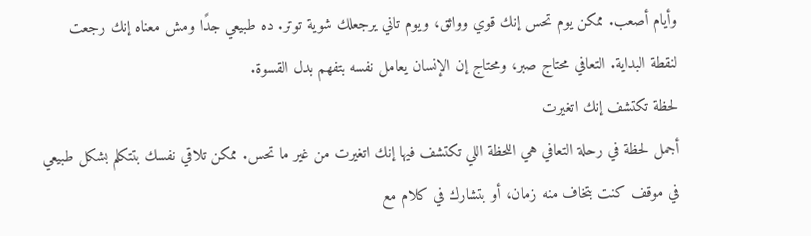وأيام أصعب. ممكن يوم تحس إنك قوي وواثق، ويوم تاني يرجعلك شوية توتر. ده طبيعي جدًا ومش معناه إنك رجعت لنقطة البداية. التعافي محتاج صبر، ومحتاج إن الإنسان يعامل نفسه بتفهم بدل القسوة.
لحظة تكتشف إنك اتغيرت
أجمل لحظة في رحلة التعافي هي اللحظة اللي تكتشف فيها إنك اتغيرت من غير ما تحس. ممكن تلاقي نفسك بتتكلم بشكل طبيعي في موقف كنت بتخاف منه زمان، أو بتشارك في كلام مع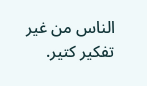الناس من غير تفكير كتير.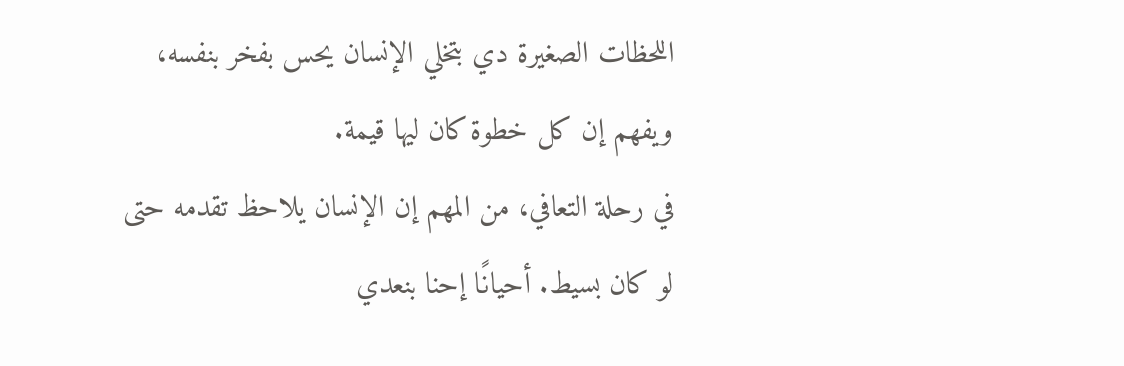اللحظات الصغيرة دي بتخلي الإنسان يحس بفخر بنفسه، ويفهم إن كل خطوة كان ليها قيمة.
في رحلة التعافي، من المهم إن الإنسان يلاحظ تقدمه حتى لو كان بسيط. أحيانًا إحنا بنعدي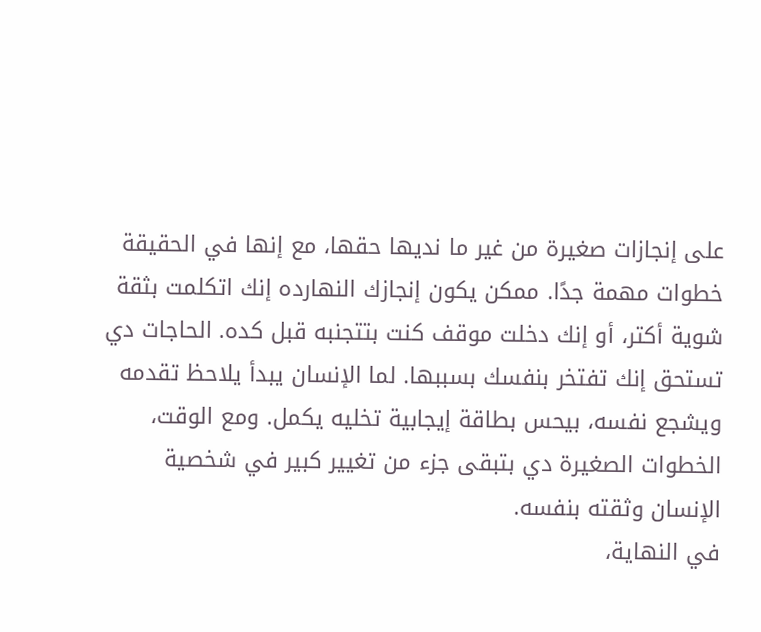على إنجازات صغيرة من غير ما نديها حقها، مع إنها في الحقيقة خطوات مهمة جدًا. ممكن يكون إنجازك النهارده إنك اتكلمت بثقة شوية أكتر، أو إنك دخلت موقف كنت بتتجنبه قبل كده. الحاجات دي تستحق إنك تفتخر بنفسك بسببها. لما الإنسان يبدأ يلاحظ تقدمه ويشجع نفسه، بيحس بطاقة إيجابية تخليه يكمل. ومع الوقت، الخطوات الصغيرة دي بتبقى جزء من تغيير كبير في شخصية الإنسان وثقته بنفسه.
في النهاية،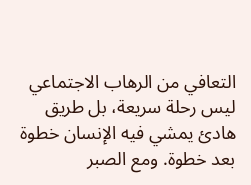التعافي من الرهاب الاجتماعي ليس رحلة سريعة، بل طريق هادئ يمشي فيه الإنسان خطوة بعد خطوة. ومع الصبر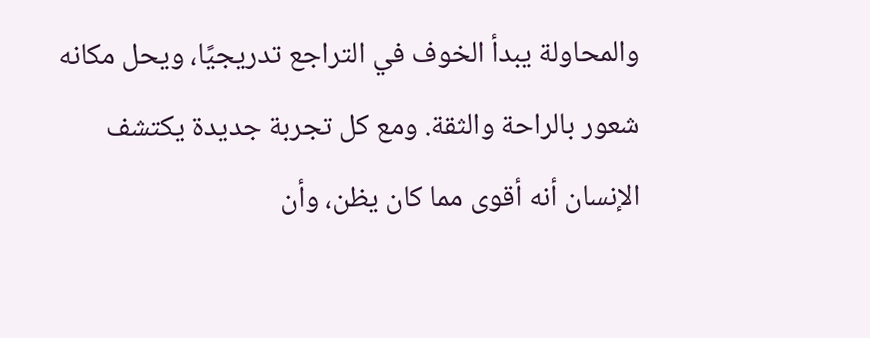والمحاولة يبدأ الخوف في التراجع تدريجيًا، ويحل مكانه شعور بالراحة والثقة. ومع كل تجربة جديدة يكتشف الإنسان أنه أقوى مما كان يظن، وأن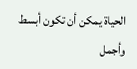الحياة يمكن أن تكون أبسط وأجمل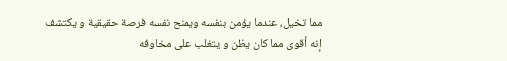مما تخيل، عندما يؤمن بنفسه ويمنح نفسه فرصة حقيقية و يكتشف إنه أقوى مما كان يظن و يتغلب على مخاوفه